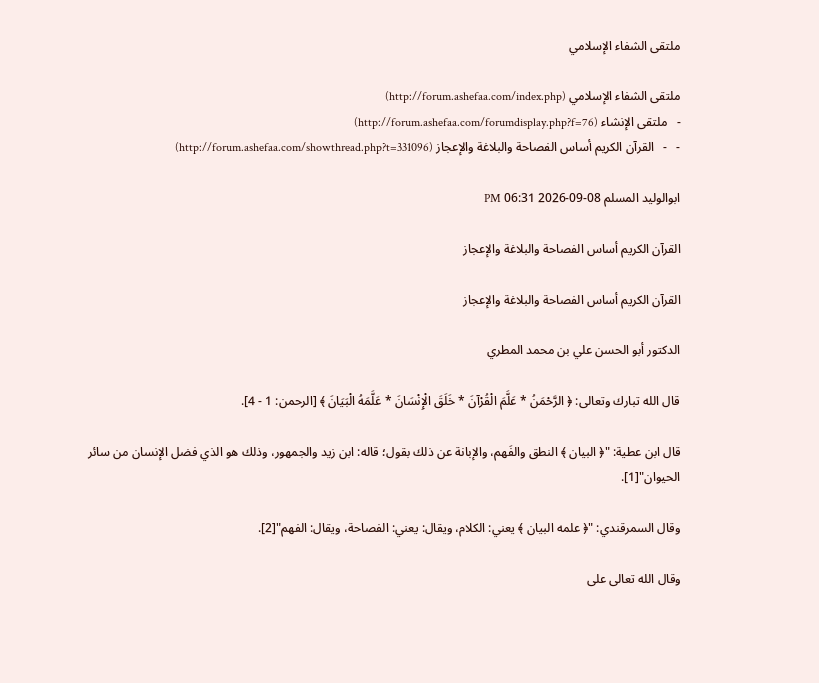ملتقى الشفاء الإسلامي

ملتقى الشفاء الإسلامي (http://forum.ashefaa.com/index.php)
-   ملتقى الإنشاء (http://forum.ashefaa.com/forumdisplay.php?f=76)
-   -   القرآن الكريم أساس الفصاحة والبلاغة والإعجاز (http://forum.ashefaa.com/showthread.php?t=331096)

ابوالوليد المسلم 08-09-2026 06:31 PM

القرآن الكريم أساس الفصاحة والبلاغة والإعجاز

القرآن الكريم أساس الفصاحة والبلاغة والإعجاز

الدكتور أبو الحسن علي بن محمد المطري

قال الله تبارك وتعالى: ﴿ الرَّحْمَنُ * عَلَّمَ الْقُرْآنَ * خَلَقَ الْإِنْسَانَ * عَلَّمَهُ الْبَيَانَ ﴾ [الرحمن: 1 - 4].

قال ابن عطية: "﴿ البيان ﴾ النطق والفَهم، والإبانة عن ذلك بقول؛ قاله: ابن زيد والجمهور، وذلك هو الذي فضل الإنسان من سائر الحيوان"[1].

وقال السمرقندي: "﴿ علمه البيان ﴾ يعني: الكلام، ويقال: يعني: الفصاحة، ويقال: الفهم"[2].

وقال الله تعالى على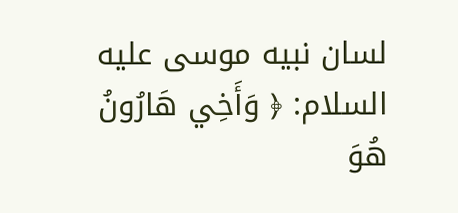لسان نبيه موسى عليه السلام: ﴿ وَأَخِي هَارُونُ هُوَ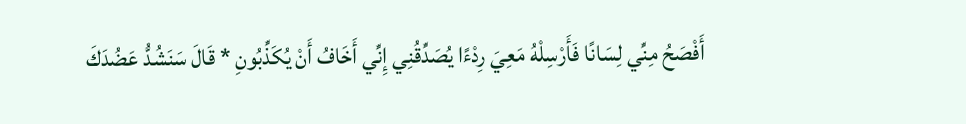أَفْصَحُ مِنِّي لِسَانًا فَأَرْسِلْهُ مَعِيَ رِدْءًا يُصَدِّقُنِي إِنِّي أَخَافُ أَنْ يُكَذِّبُونِ * قَالَ سَنَشُدُّ عَضُدَكَ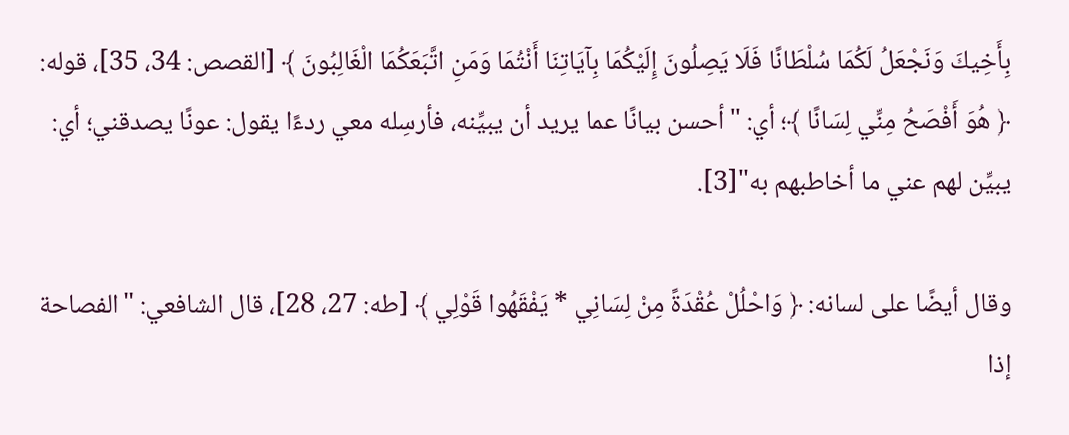بِأَخِيكَ وَنَجْعَلُ لَكُمَا سُلْطَانًا فَلَا يَصِلُونَ إِلَيْكُمَا بِآيَاتِنَا أَنْتُمَا وَمَنِ اتَّبَعَكُمَا الْغَالِبُونَ ﴾ [القصص: 34، 35]، قوله: ﴿ هُوَ أَفْصَحُ مِنِّي لِسَانًا ﴾؛ أي: "أحسن بيانًا عما يريد أن يبيِّنه، فأرسِله معي ردءًا يقول: عونًا يصدقني؛ أي: يبيِّن لهم عني ما أخاطبهم به"[3].

وقال أيضًا على لسانه: ﴿ وَاحْلُلْ عُقْدَةً مِنْ لِسَانِي * يَفْقَهُوا قَوْلِي ﴾ [طه: 27، 28]، قال الشافعي: "الفصاحة إذا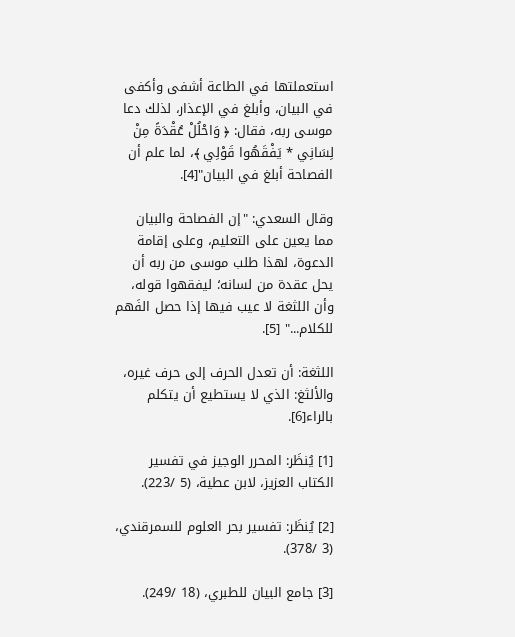استعملتها في الطاعة أشفى وأكفى في البيان، وأبلغ في الإعذار، لذلك دعا موسى ربه، فقال: ﴿ وَاحْلُلْ عُقْدَةً مِنْ لِسَانِي * يَفْقَهُوا قَوْلِي ﴾، لما علم أن الفصاحة أبلغ في البيان"[4].

وقال السعدي: "إن الفصاحة والبيان مما يعين على التعليم، وعلى إقامة الدعوة، لهذا طلب موسى من ربه أن يحل عقدة من لسانه؛ ليفقهوا قوله، وأن اللثغة لا عيب فيها إذا حصل الفَهم للكلام..." [5].

اللثغة: أن تعدل الحرف إلى حرف غيره، والألثغ: الذي لا يستطيع أن يتكلم بالراء[6].

[1] يُنظَر: المحرر الوجيز في تفسير الكتاب العزيز، لابن عطية، (5 /223).

[2] يُنظَر: تفسير بحر العلوم للسمرقندي، (3 /378).

[3] جامع البيان للطبري، (18 /249).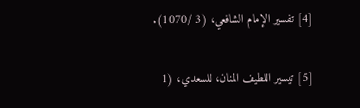[4] تفسير الإمام الشافعي، (3 /1070).

[5] تيسير اللطيف المنان، للسعدي، (1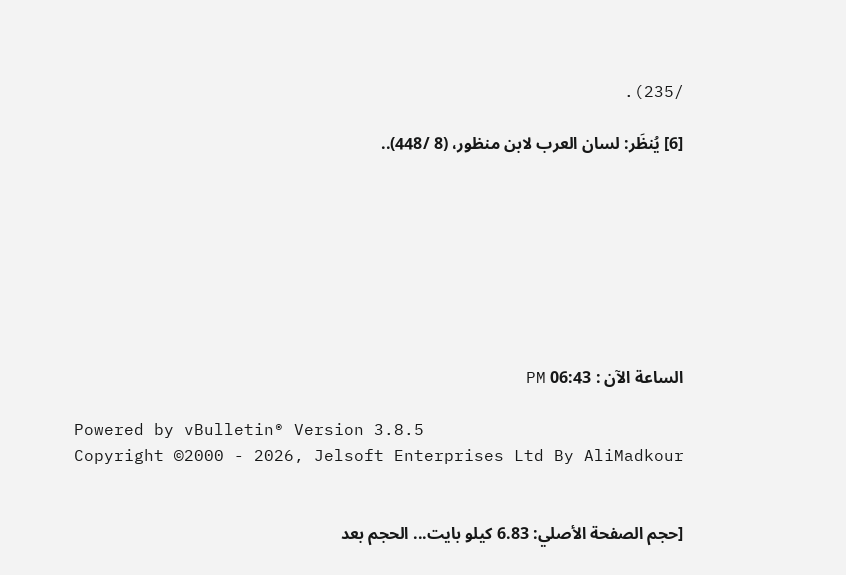/235).

[6] يُنظَر: لسان العرب لابن منظور، (8 /448)..








الساعة الآن : 06:43 PM

Powered by vBulletin® Version 3.8.5
Copyright ©2000 - 2026, Jelsoft Enterprises Ltd By AliMadkour


[حجم الصفحة الأصلي: 6.83 كيلو بايت... الحجم بعد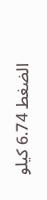الضغط 6.74 كيلو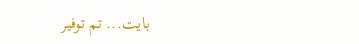بايت... تم توفير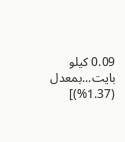0.09 كيلو بايت...بمعدل (1.37%)]